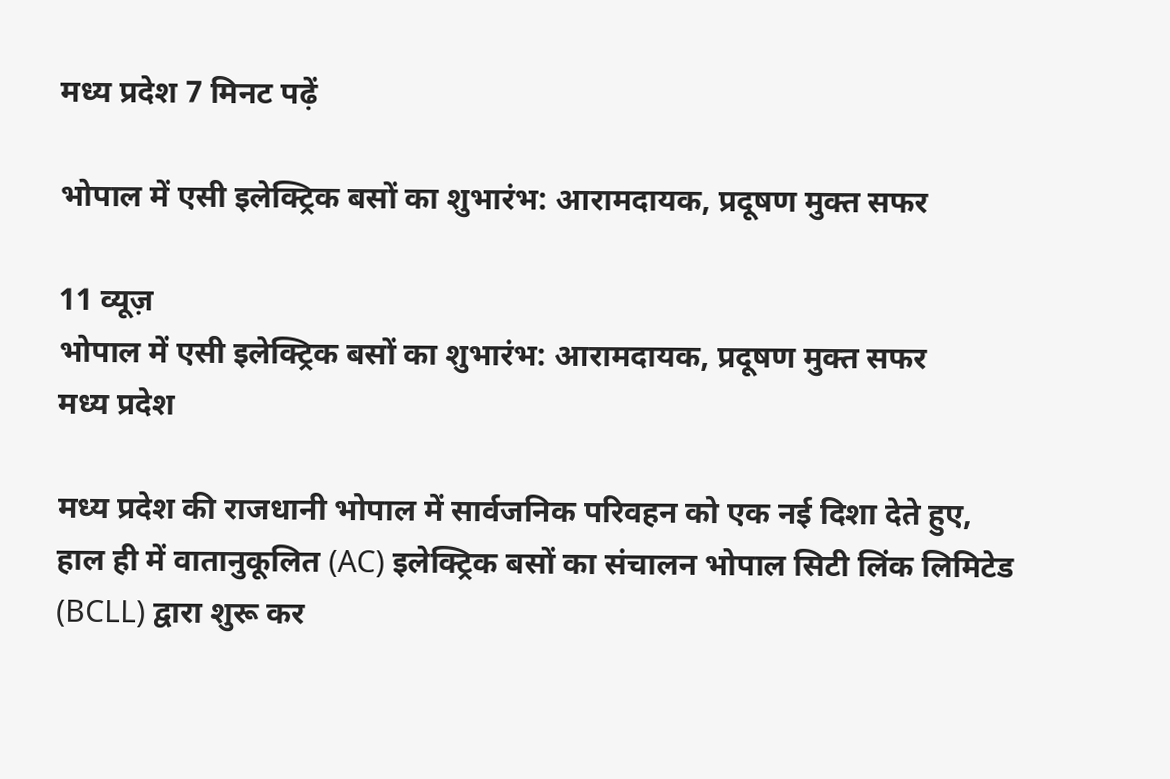मध्य प्रदेश 7 मिनट पढ़ें

भोपाल में एसी इलेक्ट्रिक बसों का शुभारंभ: आरामदायक, प्रदूषण मुक्त सफर

11 व्यूज़
भोपाल में एसी इलेक्ट्रिक बसों का शुभारंभ: आरामदायक, प्रदूषण मुक्त सफर
मध्य प्रदेश

मध्य प्रदेश की राजधानी भोपाल में सार्वजनिक परिवहन को एक नई दिशा देते हुए, हाल ही में वातानुकूलित (AC) इलेक्ट्रिक बसों का संचालन भोपाल सिटी लिंक लिमिटेड (BCLL) द्वारा शुरू कर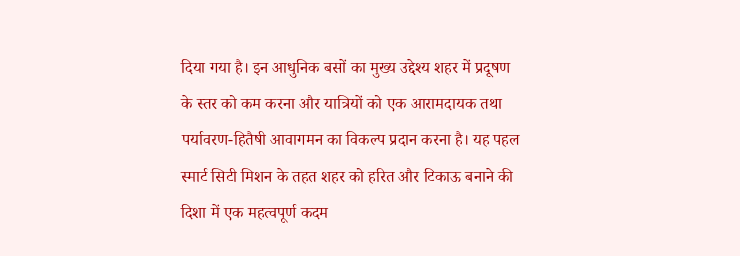दिया गया है। इन आधुनिक बसों का मुख्य उद्देश्य शहर में प्रदूषण के स्तर को कम करना और यात्रियों को एक आरामदायक तथा पर्यावरण-हितैषी आवागमन का विकल्प प्रदान करना है। यह पहल स्मार्ट सिटी मिशन के तहत शहर को हरित और टिकाऊ बनाने की दिशा में एक महत्वपूर्ण कदम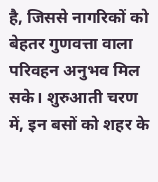है, जिससे नागरिकों को बेहतर गुणवत्ता वाला परिवहन अनुभव मिल सके। शुरुआती चरण में, इन बसों को शहर के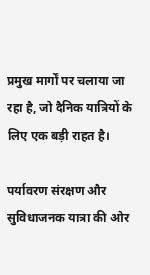प्रमुख मार्गों पर चलाया जा रहा है, जो दैनिक यात्रियों के लिए एक बड़ी राहत है।

पर्यावरण संरक्षण और सुविधाजनक यात्रा की ओर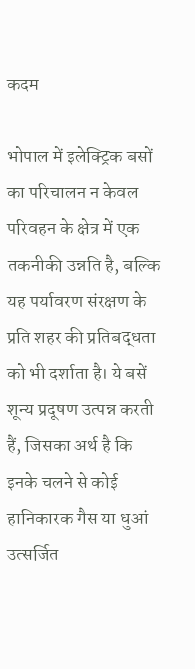कदम

भोपाल में इलेक्ट्रिक बसों का परिचालन न केवल परिवहन के क्षेत्र में एक तकनीकी उन्नति है, बल्कि यह पर्यावरण संरक्षण के प्रति शहर की प्रतिबद्धता को भी दर्शाता है। ये बसें शून्य प्रदूषण उत्पन्न करती हैं, जिसका अर्थ है कि इनके चलने से कोई हानिकारक गैस या धुआं उत्सर्जित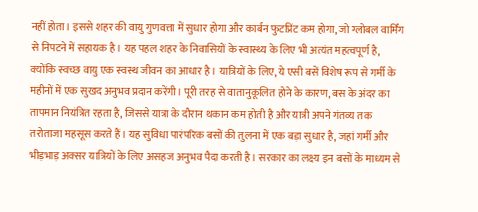नहीं होता। इससे शहर की वायु गुणवत्ता में सुधार होगा और कार्बन फुटप्रिंट कम होगा, जो ग्लोबल वार्मिंग से निपटने में सहायक है। यह पहल शहर के निवासियों के स्वास्थ्य के लिए भी अत्यंत महत्वपूर्ण है, क्योंकि स्वच्छ वायु एक स्वस्थ जीवन का आधार है। यात्रियों के लिए, ये एसी बसें विशेष रूप से गर्मी के महीनों में एक सुखद अनुभव प्रदान करेंगी। पूरी तरह से वातानुकूलित होने के कारण, बस के अंदर का तापमान नियंत्रित रहता है, जिससे यात्रा के दौरान थकान कम होती है और यात्री अपने गंतव्य तक तरोताजा महसूस करते हैं। यह सुविधा पारंपरिक बसों की तुलना में एक बड़ा सुधार है, जहां गर्मी और भीड़भाड़ अक्सर यात्रियों के लिए असहज अनुभव पैदा करती है। सरकार का लक्ष्य इन बसों के माध्यम से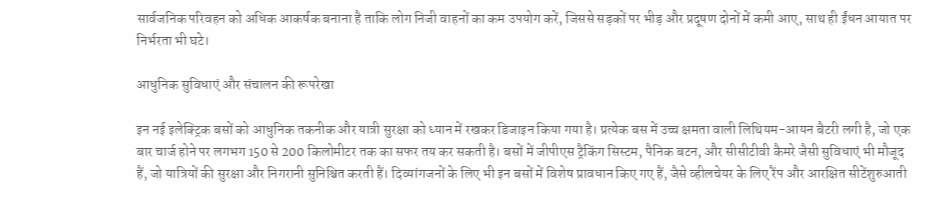सार्वजनिक परिवहन को अधिक आकर्षक बनाना है ताकि लोग निजी वाहनों का कम उपयोग करें, जिससे सड़कों पर भीड़ और प्रदूषण दोनों में कमी आए, साथ ही ईंधन आयात पर निर्भरता भी घटे।

आधुनिक सुविधाएं और संचालन की रूपरेखा

इन नई इलेक्ट्रिक बसों को आधुनिक तकनीक और यात्री सुरक्षा को ध्यान में रखकर डिजाइन किया गया है। प्रत्येक बस में उच्च क्षमता वाली लिथियम-आयन बैटरी लगी है, जो एक बार चार्ज होने पर लगभग 150 से 200 किलोमीटर तक का सफर तय कर सकती है। बसों में जीपीएस ट्रैकिंग सिस्टम, पैनिक बटन, और सीसीटीवी कैमरे जैसी सुविधाएं भी मौजूद हैं, जो यात्रियों की सुरक्षा और निगरानी सुनिश्चित करती हैं। दिव्यांगजनों के लिए भी इन बसों में विशेष प्रावधान किए गए हैं, जैसे व्हीलचेयर के लिए रैंप और आरक्षित सीटेंशुरुआती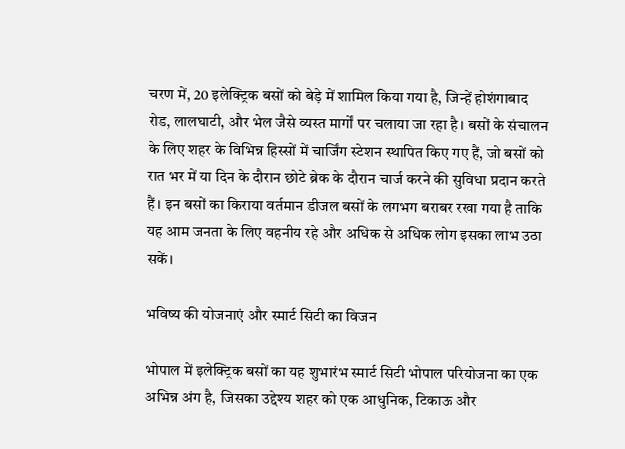चरण में, 20 इलेक्ट्रिक बसों को बेड़े में शामिल किया गया है, जिन्हें होशंगाबाद रोड, लालघाटी, और भेल जैसे व्यस्त मार्गों पर चलाया जा रहा है। बसों के संचालन के लिए शहर के विभिन्न हिस्सों में चार्जिंग स्टेशन स्थापित किए गए हैं, जो बसों को रात भर में या दिन के दौरान छोटे ब्रेक के दौरान चार्ज करने की सुविधा प्रदान करते हैं। इन बसों का किराया वर्तमान डीजल बसों के लगभग बराबर रखा गया है ताकि यह आम जनता के लिए वहनीय रहे और अधिक से अधिक लोग इसका लाभ उठा सकें।

भविष्य की योजनाएं और स्मार्ट सिटी का विजन

भोपाल में इलेक्ट्रिक बसों का यह शुभारंभ स्मार्ट सिटी भोपाल परियोजना का एक अभिन्न अंग है, जिसका उद्देश्य शहर को एक आधुनिक, टिकाऊ और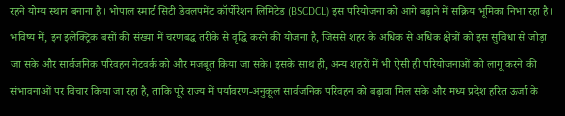रहने योग्य स्थान बनाना है। भोपाल स्मार्ट सिटी डेवलपमेंट कॉर्पोरेशन लिमिटेड (BSCDCL) इस परियोजना को आगे बढ़ाने में सक्रिय भूमिका निभा रहा है। भविष्य में, इन इलेक्ट्रिक बसों की संख्या में चरणबद्ध तरीके से वृद्धि करने की योजना है, जिससे शहर के अधिक से अधिक क्षेत्रों को इस सुविधा से जोड़ा जा सके और सार्वजनिक परिवहन नेटवर्क को और मजबूत किया जा सके। इसके साथ ही, अन्य शहरों में भी ऐसी ही परियोजनाओं को लागू करने की संभावनाओं पर विचार किया जा रहा है, ताकि पूरे राज्य में पर्यावरण-अनुकूल सार्वजनिक परिवहन को बढ़ावा मिल सके और मध्य प्रदेश हरित ऊर्जा के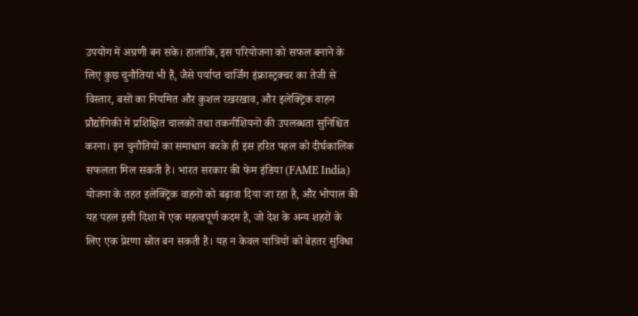उपयोग में अग्रणी बन सके। हालांकि, इस परियोजना को सफल बनाने के लिए कुछ चुनौतियां भी हैं, जैसे पर्याप्त चार्जिंग इंफ्रास्ट्रक्चर का तेजी से विस्तार, बसों का नियमित और कुशल रखरखाव, और इलेक्ट्रिक वाहन प्रौद्योगिकी में प्रशिक्षित चालकों तथा तकनीशियनों की उपलब्धता सुनिश्चित करना। इन चुनौतियों का समाधान करके ही इस हरित पहल को दीर्घकालिक सफलता मिल सकती है। भारत सरकार की फेम इंडिया (FAME India) योजना के तहत इलेक्ट्रिक वाहनों को बढ़ावा दिया जा रहा है, और भोपाल की यह पहल इसी दिशा में एक महत्वपूर्ण कदम है, जो देश के अन्य शहरों के लिए एक प्रेरणा स्रोत बन सकती है। यह न केवल यात्रियों को बेहतर सुविधा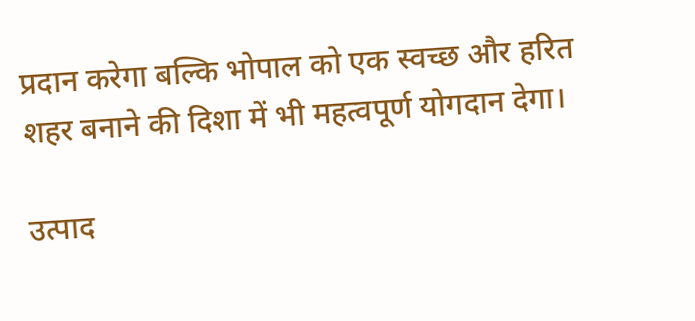प्रदान करेगा बल्कि भोपाल को एक स्वच्छ और हरित शहर बनाने की दिशा में भी महत्वपूर्ण योगदान देगा।

उत्पाद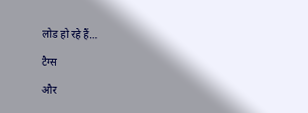लोड हो रहे हैं…

टैग्स

और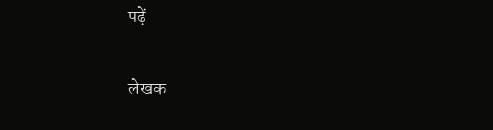पढ़ें

लेखक